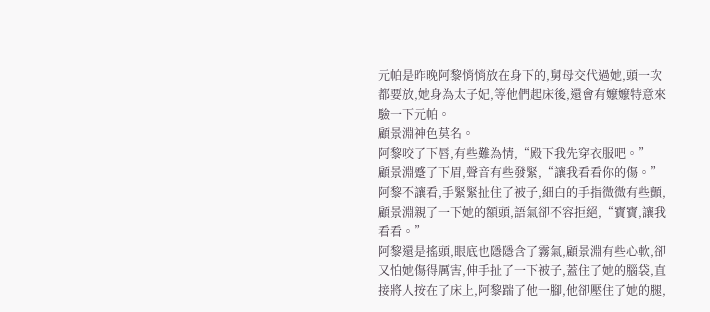元帕是昨晚阿黎悄悄放在身下的,舅母交代過她,頭一次都要放,她身為太子妃,等他們起床後,還會有嬤嬤特意來驗一下元帕。
顧景淵神色莫名。
阿黎咬了下唇,有些難為情,“殿下我先穿衣服吧。”
顧景淵蹙了下眉,聲音有些發緊,“讓我看看你的傷。”
阿黎不讓看,手緊緊扯住了被子,細白的手指微微有些顫,顧景淵親了一下她的額頭,語氣卻不容拒絕,“寶寶,讓我看看。”
阿黎還是搖頭,眼底也隱隱含了霧氣,顧景淵有些心軟,卻又怕她傷得厲害,伸手扯了一下被子,蓋住了她的腦袋,直接將人按在了床上,阿黎踹了他一腳,他卻壓住了她的腿,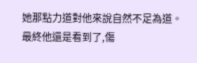她那點力道對他來說自然不足為道。
最終他還是看到了,傷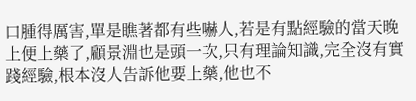口腫得厲害,單是瞧著都有些嚇人,若是有點經驗的當天晚上便上藥了,顧景淵也是頭一次,只有理論知識,完全沒有實踐經驗,根本沒人告訴他要上藥,他也不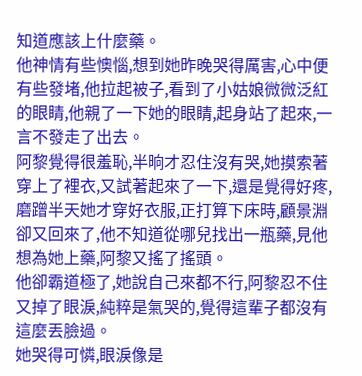知道應該上什麼藥。
他神情有些懊惱,想到她昨晚哭得厲害,心中便有些發堵,他拉起被子,看到了小姑娘微微泛紅的眼睛,他親了一下她的眼睛,起身站了起來,一言不發走了出去。
阿黎覺得很羞恥,半晌才忍住沒有哭,她摸索著穿上了裡衣,又試著起來了一下,還是覺得好疼,磨蹭半天她才穿好衣服,正打算下床時,顧景淵卻又回來了,他不知道從哪兒找出一瓶藥,見他想為她上藥,阿黎又搖了搖頭。
他卻霸道極了,她說自己來都不行,阿黎忍不住又掉了眼淚,純粹是氣哭的,覺得這輩子都沒有這麼丟臉過。
她哭得可憐,眼淚像是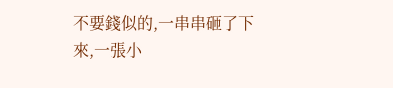不要錢似的,一串串砸了下來,一張小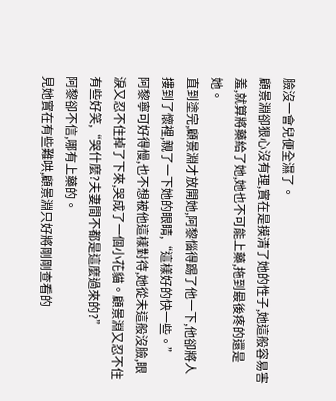臉沒一會兒便全濕了。
顧景淵卻狠心沒有理,實在是摸清了她的性子,她這般容易害羞,就算將藥給了她,她也不可能上藥,拖到最後疼的還是她。
直到塗完,顧景淵才放開她,阿黎惱得踢了他一下,他卻將人摟到了懷裡,親了一下她的眼睛,“這樣好的快一些。”
阿黎寧可好得慢,也不想被他這樣對待,她從未這般沒臉,眼淚又忍不住掉了下來,哭成了一個小花貓。顧景淵又忍不住有些好笑,“哭什麼?夫妻間不都是這麼過來的?”
阿黎卻不信,哪有上藥的。
見她實在有些難哄,顧景淵只好將剛剛查看的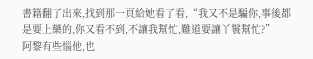書籍翻了出來,找到那一頁給她看了看,“我又不是騙你,事後都是要上藥的,你又看不到,不讓我幫忙,難道要讓丫鬟幫忙?”
阿黎有些惱他,也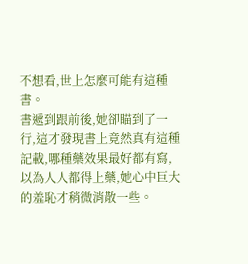不想看,世上怎麼可能有這種書。
書遞到跟前後,她卻瞄到了一行,這才發現書上竟然真有這種記載,哪種藥效果最好都有寫,以為人人都得上藥,她心中巨大的羞恥才稍微消散一些。